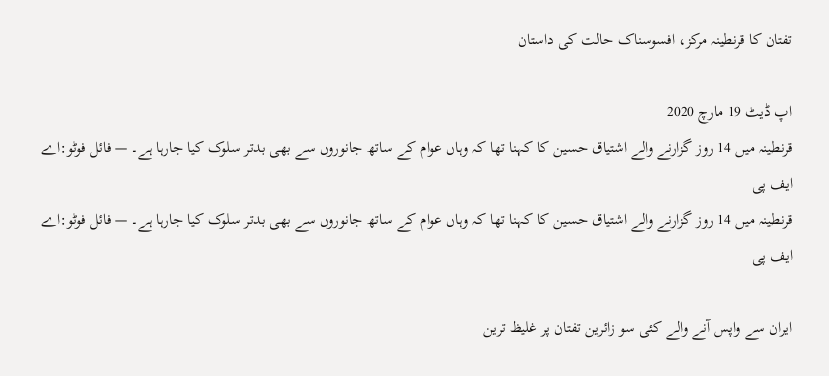تفتان کا قرنطینہ مرکز، افسوسناک حالت کی داستان

اپ ڈیٹ 19 مارچ 2020
قرنطینہ میں 14 روز گزارنے والے اشتیاق حسین کا کہنا تھا کہ وہاں عوام کے ساتھ جانوروں سے بھی بدتر سلوک کیا جارہا ہے۔ — فائل فوٹو:اے ایف پی
قرنطینہ میں 14 روز گزارنے والے اشتیاق حسین کا کہنا تھا کہ وہاں عوام کے ساتھ جانوروں سے بھی بدتر سلوک کیا جارہا ہے۔ — فائل فوٹو:اے ایف پی

ایران سے واپس آنے والے کئی سو زائرین تفتان پر غلیظ ترین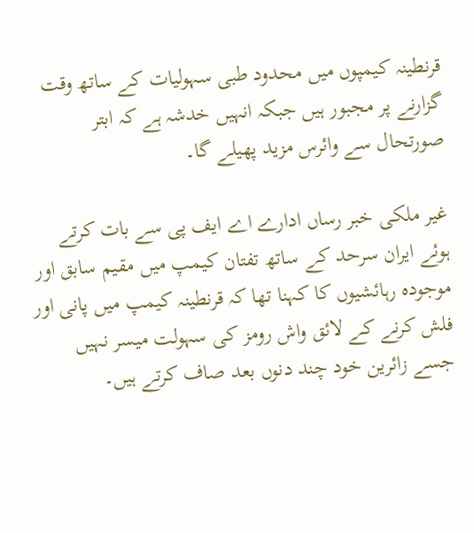قرنطینہ کیمپوں میں محدود طبی سہولیات کے ساتھ وقت گزارنے پر مجبور ہیں جبکہ انہیں خدشہ ہے کہ ابتر صورتحال سے وائرس مزید پھیلے گا۔

غیر ملکی خبر رساں ادارے اے ایف پی سے بات کرتے ہوئے ایران سرحد کے ساتھ تفتان کیمپ میں مقیم سابق اور موجودہ رہائشیوں کا کہنا تھا کہ قرنطینہ کیمپ میں پانی اور فلش کرنے کے لائق واش رومز کی سہولت میسر نہیں جسے زائرین خود چند دنوں بعد صاف کرتے ہیں۔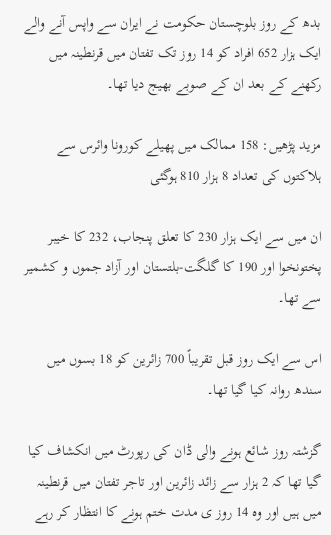بدھ کے روز بلوچستان حکومت نے ایران سے واپس آنے والے ایک ہزار 652 افراد کو 14 روز تک تفتان میں قرنطینہ میں رکھنے کے بعد ان کے صوبے بھیج دیا تھا۔

مزید پڑھیں: 158 ممالک میں پھیلے کورونا وائرس سے ہلاکتوں کی تعداد 8 ہزار 810 ہوگئی

ان میں سے ایک ہزار 230 کا تعلق پنجاب، 232 کا خیبر پختونخوا اور 190 کا گلگت-بلتستان اور آزاد جموں و کشمیر سے تھا۔

اس سے ایک روز قبل تقریباً 700 زائرین کو 18 بسوں میں سندھ روانہ کیا گیا تھا۔

گزشتہ روز شائع ہونے والی ڈان کی رپورٹ میں انکشاف کیا گیا تھا کہ 2 ہزار سے زائد زائرین اور تاجر تفتان میں قرنطینہ میں ہیں اور وہ 14 روز ی مدت ختم ہونے کا انتظار کر رہے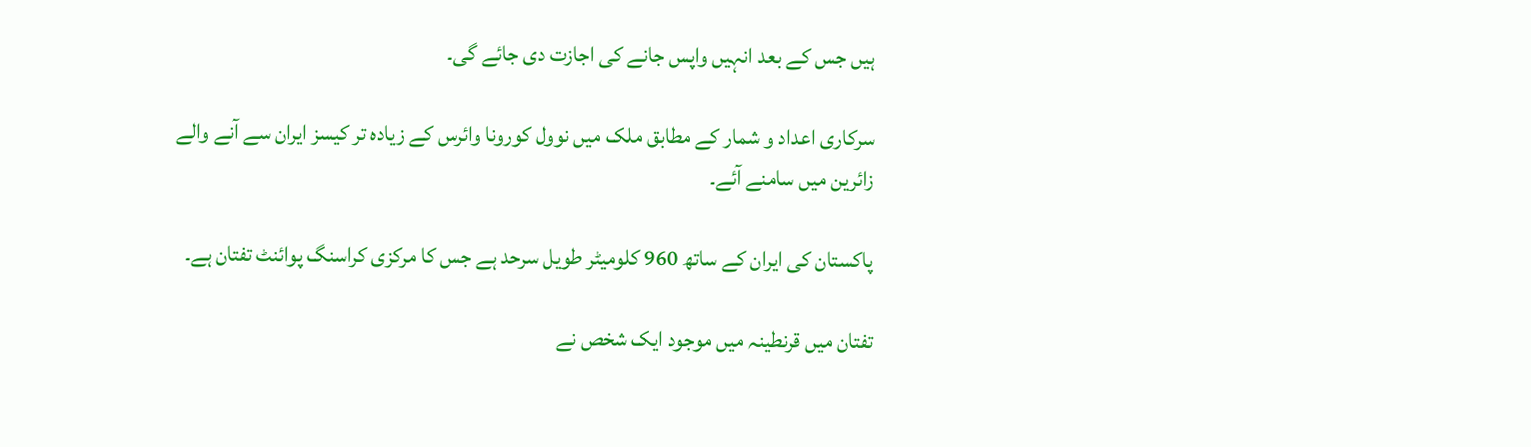ہیں جس کے بعد انہیں واپس جانے کی اجازت دی جائے گی۔

سرکاری اعداد و شمار کے مطابق ملک میں نوول کورونا وائرس کے زیادہ تر کیسز ایران سے آنے والے زائرین میں سامنے آئے۔

پاکستان کی ایران کے ساتھ 960 کلومیٹر طویل سرحد ہے جس کا مرکزی کراسنگ پوائنٹ تفتان ہے۔

تفتان میں قرنطینہ میں موجود ایک شخص نے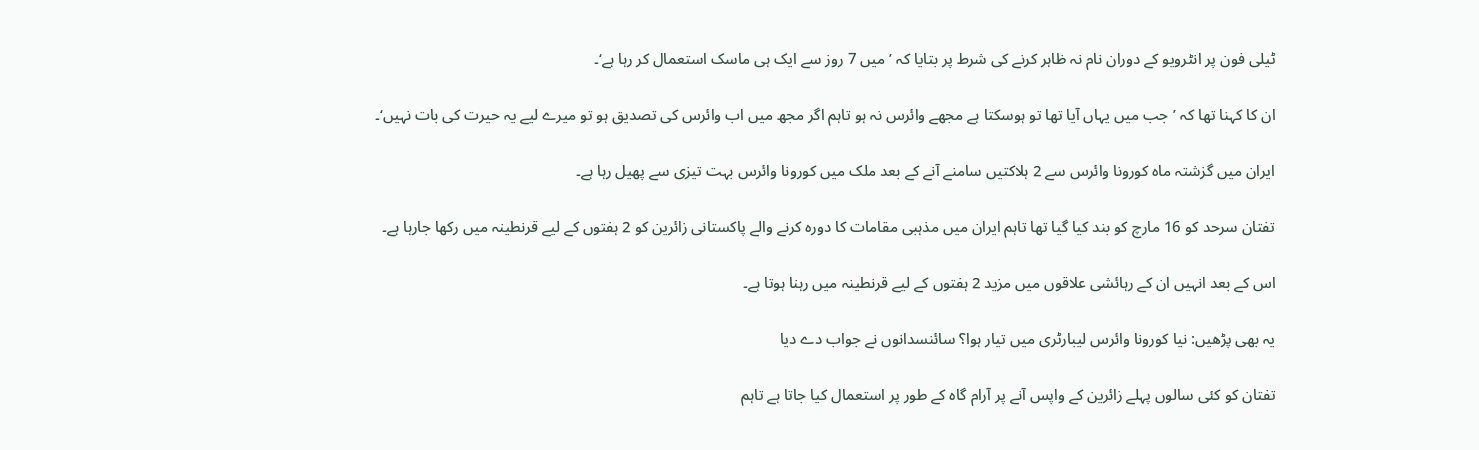ٹیلی فون پر انٹرویو کے دوران نام نہ ظاہر کرنے کی شرط پر بتایا کہ ’میں 7 روز سے ایک ہی ماسک استعمال کر رہا ہے‘۔

ان کا کہنا تھا کہ ’جب میں یہاں آیا تھا تو ہوسکتا ہے مجھے وائرس نہ ہو تاہم اگر مجھ میں اب وائرس کی تصدیق ہو تو میرے لیے یہ حیرت کی بات نہیں‘۔

ایران میں گزشتہ ماہ کورونا وائرس سے 2 ہلاکتیں سامنے آنے کے بعد ملک میں کورونا وائرس بہت تیزی سے پھیل رہا ہے۔

تفتان سرحد کو 16 مارچ کو بند کیا گیا تھا تاہم ایران میں مذہبی مقامات کا دورہ کرنے والے پاکستانی زائرین کو 2 ہفتوں کے لیے قرنطینہ میں رکھا جارہا ہے۔

اس کے بعد انہیں ان کے رہائشی علاقوں میں مزید 2 ہفتوں کے لیے قرنطینہ میں رہنا ہوتا ہے۔

یہ بھی پڑھیں: نیا کورونا وائرس لیبارٹری میں تیار ہوا؟ سائنسدانوں نے جواب دے دیا

تفتان کو کئی سالوں پہلے زائرین کے واپس آنے پر آرام گاہ کے طور پر استعمال کیا جاتا ہے تاہم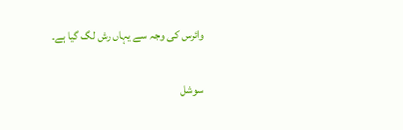وائرس کی وجہ سے یہاں رش لگ گیا ہے۔

سوشل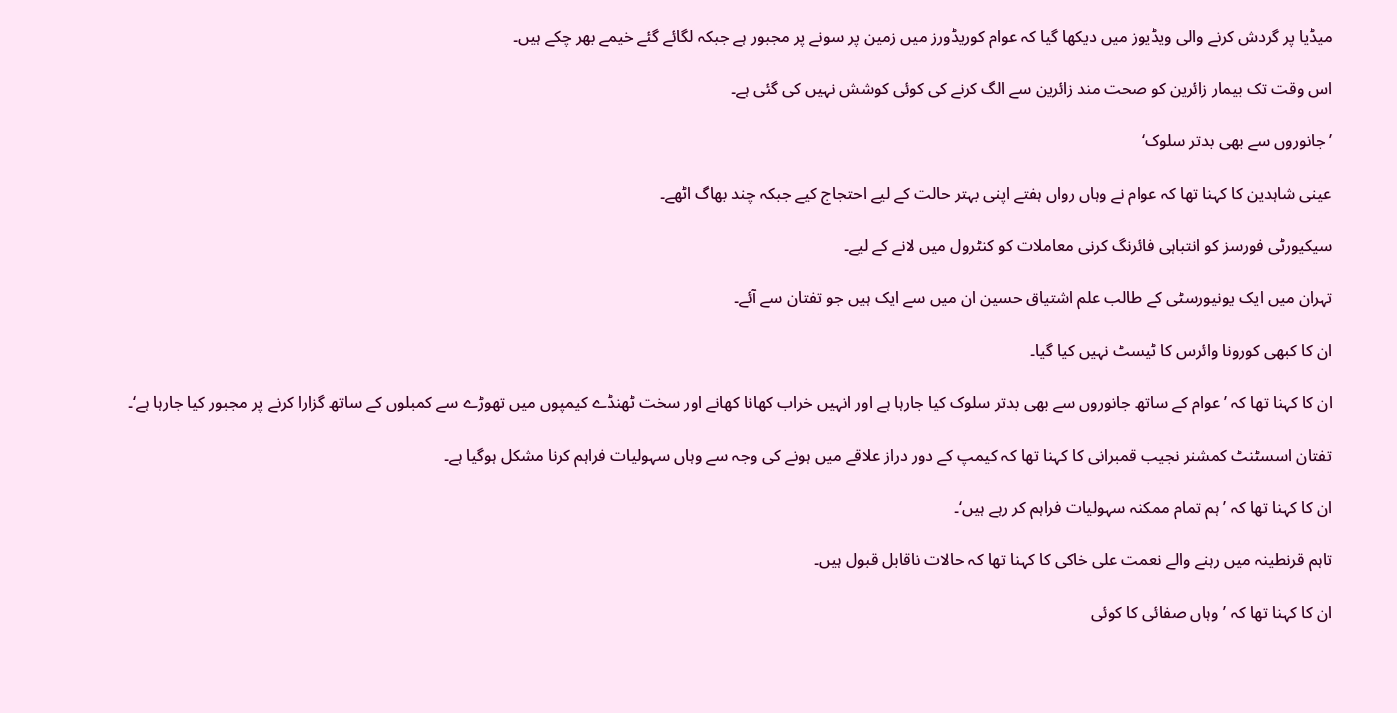میڈیا پر گردش کرنے والی ویڈیوز میں دیکھا گیا کہ عوام کوریڈورز میں زمین پر سونے پر مجبور ہے جبکہ لگائے گئے خیمے بھر چکے ہیں۔

اس وقت تک بیمار زائرین کو صحت مند زائرین سے الگ کرنے کی کوئی کوشش نہیں کی گئی ہے۔

’جانوروں سے بھی بدتر سلوک‘

عینی شاہدین کا کہنا تھا کہ عوام نے وہاں رواں ہفتے اپنی بہتر حالت کے لیے احتجاج کیے جبکہ چند بھاگ اٹھے۔

سیکیورٹی فورسز کو انتباہی فائرنگ کرنی معاملات کو کنٹرول میں لانے کے لیے۔

تہران میں ایک یونیورسٹی کے طالب علم اشتیاق حسین ان میں سے ایک ہیں جو تفتان سے آئے۔

ان کا کبھی کورونا وائرس کا ٹیسٹ نہیں کیا گیا۔

ان کا کہنا تھا کہ ’عوام کے ساتھ جانوروں سے بھی بدتر سلوک کیا جارہا ہے اور انہیں خراب کھانا کھانے اور سخت ٹھنڈے کیمپوں میں تھوڑے سے کمبلوں کے ساتھ گزارا کرنے پر مجبور کیا جارہا ہے‘۔

تفتان اسسٹنٹ کمشنر نجیب قمبرانی کا کہنا تھا کہ کیمپ کے دور دراز علاقے میں ہونے کی وجہ سے وہاں سہولیات فراہم کرنا مشکل ہوگیا ہے۔

ان کا کہنا تھا کہ ’ہم تمام ممکنہ سہولیات فراہم کر رہے ہیں‘۔

تاہم قرنطینہ میں رہنے والے نعمت علی خاکی کا کہنا تھا کہ حالات ناقابل قبول ہیں۔

ان کا کہنا تھا کہ ’وہاں صفائی کا کوئی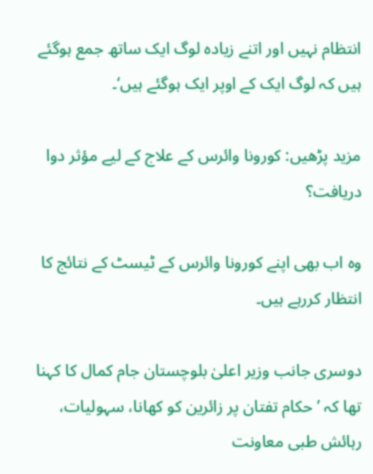انتظام نہیں اور اتنے زیادہ لوگ ایک ساتھ جمع ہوگئے ہیں کہ لوگ ایک کے اوپر ایک ہوگئے ہیں‘۔

مزید پڑھیں: کورونا وائرس کے علاج کے لیے مؤثر دوا دریافت؟

وہ اب بھی اپنے کورونا وائرس کے ٹیسٹ کے نتائج کا انتظار کررہے ہیں۔

دوسری جانب وزیر اعلیٰ بلوچستان جام کمال کا کہنا تھا کہ ’حکام تفتان پر زائرین کو کھانا، سہولیات، رہائش طبی معاونت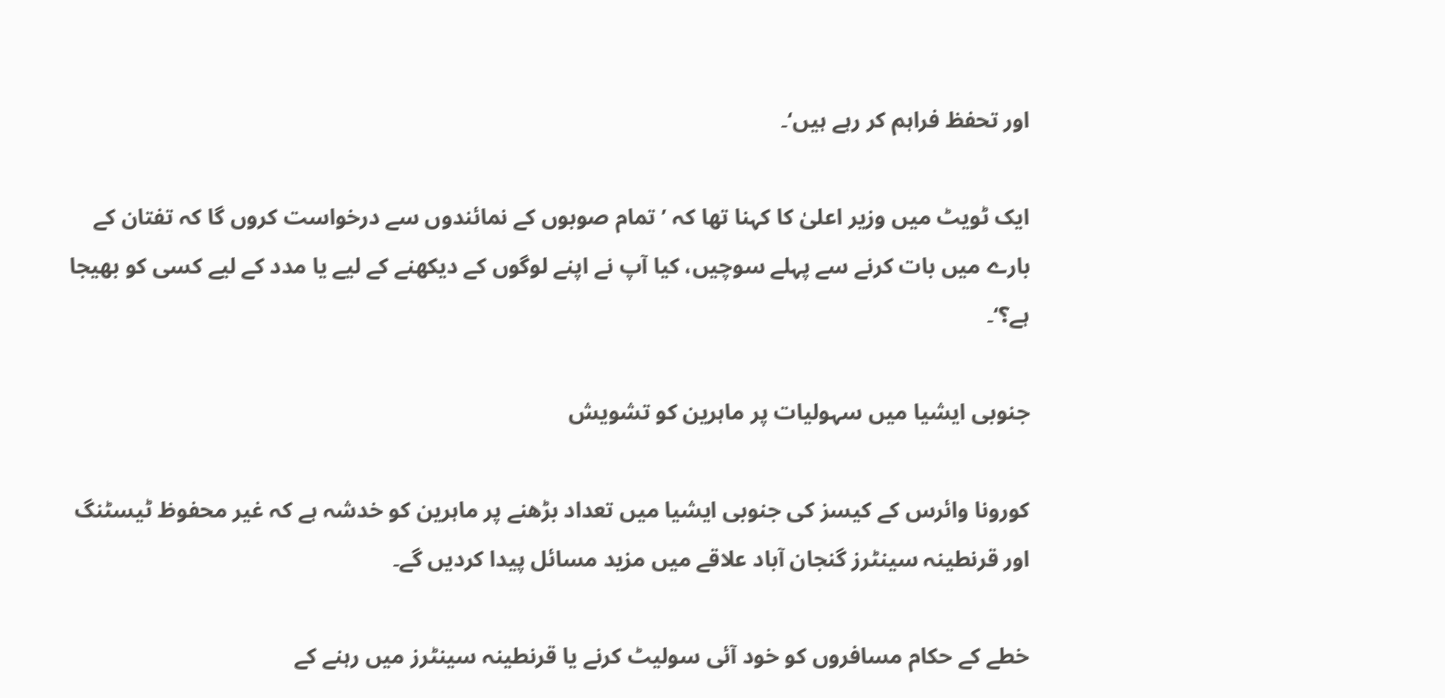اور تحفظ فراہم کر رہے ہیں‘۔

ایک ٹویٹ میں وزیر اعلیٰ کا کہنا تھا کہ ’تمام صوبوں کے نمائندوں سے درخواست کروں گا کہ تفتان کے بارے میں بات کرنے سے پہلے سوچیں، کیا آپ نے اپنے لوگوں کے دیکھنے کے لیے یا مدد کے لیے کسی کو بھیجا ہے؟‘۔

جنوبی ایشیا میں سہولیات پر ماہرین کو تشویش

کورونا وائرس کے کیسز کی جنوبی ایشیا میں تعداد بڑھنے پر ماہرین کو خدشہ ہے کہ غیر محفوظ ٹیسٹنگ اور قرنطینہ سینٹرز گنجان آباد علاقے میں مزید مسائل پیدا کردیں گے۔

خطے کے حکام مسافروں کو خود آئی سولیٹ کرنے یا قرنطینہ سینٹرز میں رہنے کے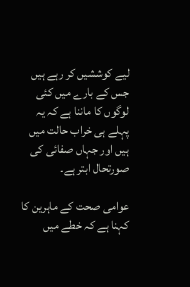لیے کوششیں کر رہے ہیں جس کے بارے میں کئی لوگوں کا ماننا ہے کہ یہ پہلے ہی خراب حالت میں ہیں اور جہاں صفائی کی صورتحال ابتر ہے۔

عوامی صحت کے ماہرین کا کہنا ہے کہ خطے میں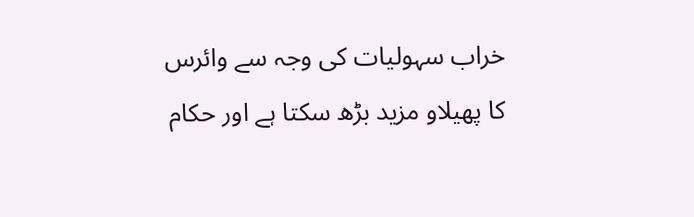خراب سہولیات کی وجہ سے وائرس کا پھیلاو مزید بڑھ سکتا ہے اور حکام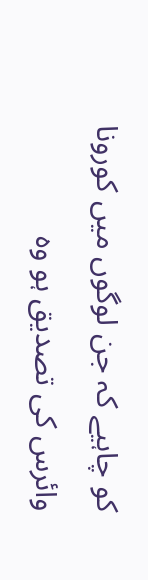کو چاہیے کہ جن لوگوں میں کورونا وائرس کی تصدیق ہو وہ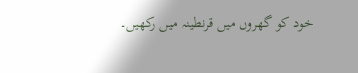خود کو گھروں میں قرنطینہ میں رکھیں۔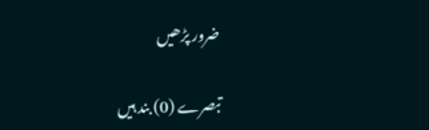ضرور پڑھیں

تبصرے (0) بند ہیں